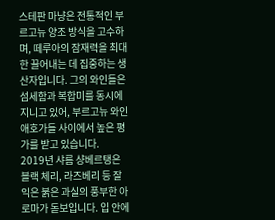스테판 마냥은 전통적인 부르고뉴 양조 방식을 고수하며, 떼루아의 잠재력을 최대한 끌어내는 데 집중하는 생산자입니다. 그의 와인들은 섬세함과 복합미를 동시에 지니고 있어, 부르고뉴 와인 애호가들 사이에서 높은 평가를 받고 있습니다.
2019년 샤름 샹베르탱은 블랙 체리, 라즈베리 등 잘 익은 붉은 과실의 풍부한 아로마가 돋보입니다. 입 안에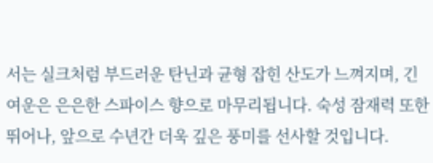서는 실크처럼 부드러운 탄닌과 균형 잡힌 산도가 느껴지며, 긴 여운은 은은한 스파이스 향으로 마무리됩니다. 숙성 잠재력 또한 뛰어나, 앞으로 수년간 더욱 깊은 풍미를 선사할 것입니다.